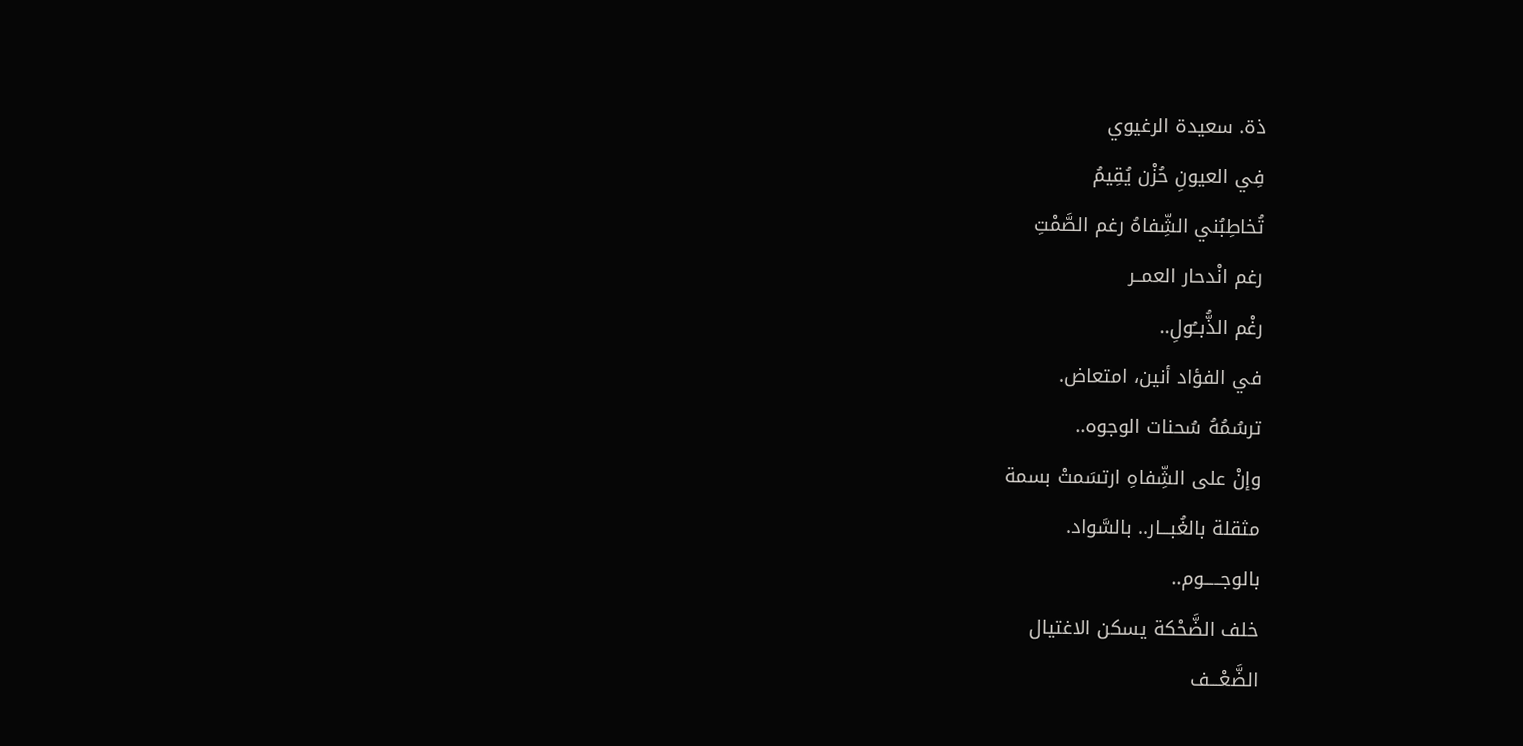ذة. سعيدة الرغيوي
فِي العيونِ حُزْن يُقِيمُ
تُخاطِبُني الشِّفاهُ رغم الصَّمْتِ
رغم انْدحار العمــر
رغْم الذُّبــُولِ..
في الفؤاد أنين، امتعاض.
ترسُمُهُ سُحنات الوجوه..
وإنْ على الشِّفاهِ ارتسَمتْ بسمة
مثقلة بالغُبـــار.. بالسَّواد.
بالوجـــــوم..
خلف الضَّحْكة يسكن الاغتيال
الضَّعْـــف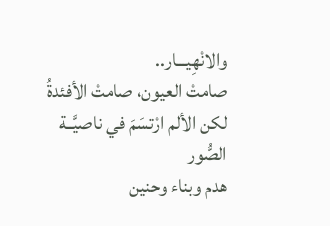والانْهِيـــار..
صامتْ العيون، صامتْ الأفئدةُ
لكن الألم ارْتسَمَ في ناصيَّــة الصُّور
هدم وبناء وحنين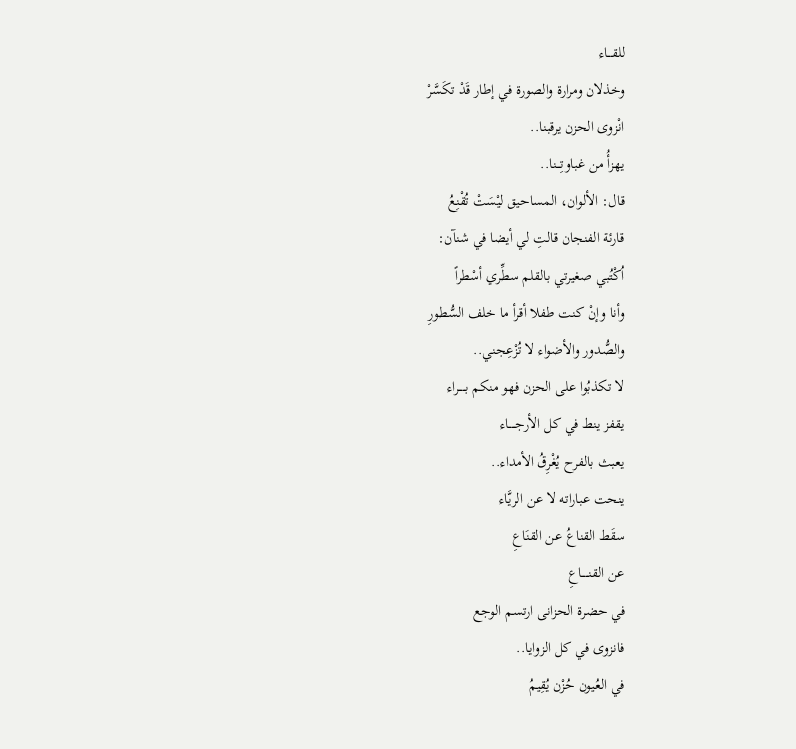للقـــاء
وخذلان ومرارة والصورة في إطار قَدْ تكَسَّرْ
انْزوى الحزن يرقبنا..
يهزأُ من غباوتِـــنا..
قال: الألوان، المساحيق ليْسَتْ تُقْنِعُ
قارئة الفنجان قالتِ لي أيضا في شنآن:
اُكْتُبي صغيرتي بالقلم سطِّري أسْطراً
وأنا وإنْ كنت طفلا أقرأ ما خلف السُّطورِ
والصُّدور والأضواء لا تُزْعِجني..
لا تكذبُوا على الحزن فهو منكم بـــــراء
يقفز ينط في كل الأرجـــــاء
يعبث بالفرح يُغْرِقُ الأمداء..
ينحت عباراته لا عن الريَّاء
سقَط القناعُ عن القنَاعِ
عن القنـــــاعِ
في حضرة الحزانى ارتسم الوجع
فانزوى في كل الزوايا..
في العُيون حُزْن يُقِيمُ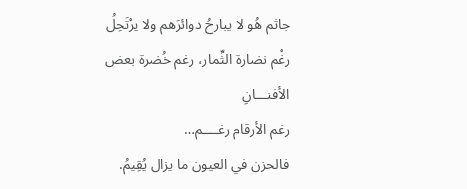جاثم هُو لا يبارحُ دوائرَهم ولا يرْتَحِلُ
رغْم نضارة الثِّمار، رغم خُضرة بعض الأفنـــانِ
رغم الأرقام رغــــم…
فالحزن في العيون ما يزال يُقِيمُ.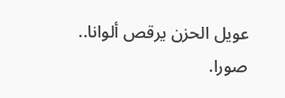عويل الحزن يرقص ألوانا..
صورا.